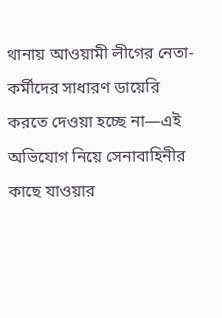থানায় আওয়ামী লীগের নেতা-কর্মীদের সাধারণ ডায়েরি করতে দেওয়া হচ্ছে না—এই অভিযোগ নিয়ে সেনাবাহিনীর কাছে যাওয়ার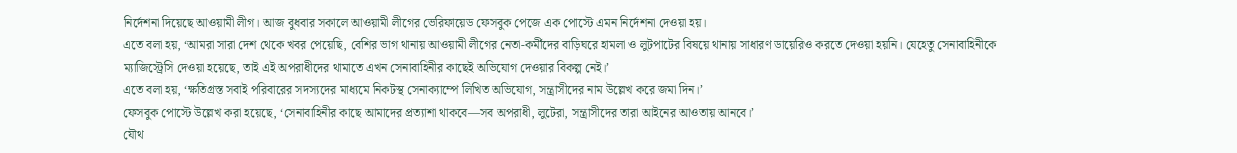নির্দেশনা দিয়েছে আওয়ামী লীগ। আজ বুধবার সকালে আওয়ামী লীগের ভেরিফায়েড ফেসবুক পেজে এক পোস্টে এমন নির্দেশনা দেওয়া হয়।
এতে বলা হয়, ‘আমরা সারা দেশ থেকে খবর পেয়েছি, বেশির ভাগ থানায় আওয়ামী লীগের নেতা-কর্মীদের বাড়িঘরে হামলা ও লুটপাটের বিষয়ে থানায় সাধারণ ডায়েরিও করতে দেওয়া হয়নি। যেহেতু সেনাবাহিনীকে ম্যাজিস্ট্রেসি দেওয়া হয়েছে, তাই এই অপরাধীদের থামাতে এখন সেনাবাহিনীর কাছেই অভিযোগ দেওয়ার বিকল্প নেই।’
এতে বলা হয়, ‘ক্ষতিগ্রস্ত সবাই পরিবারের সদস্যদের মাধ্যমে নিকটস্থ সেনাক্যাম্পে লিখিত অভিযোগ, সন্ত্রাসীদের নাম উল্লেখ করে জমা দিন।’
ফেসবুক পোস্টে উল্লেখ করা হয়েছে, ‘সেনাবাহিনীর কাছে আমাদের প্রত্যাশা থাকবে—সব অপরাধী, লুটেরা, সন্ত্রাসীদের তারা আইনের আওতায় আনবে।’
যৌথ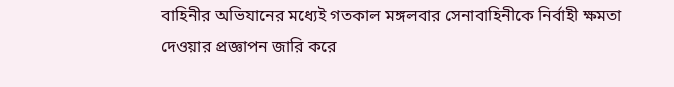বাহিনীর অভিযানের মধ্যেই গতকাল মঙ্গলবার সেনাবাহিনীকে নির্বাহী ক্ষমতা দেওয়ার প্রজ্ঞাপন জারি করে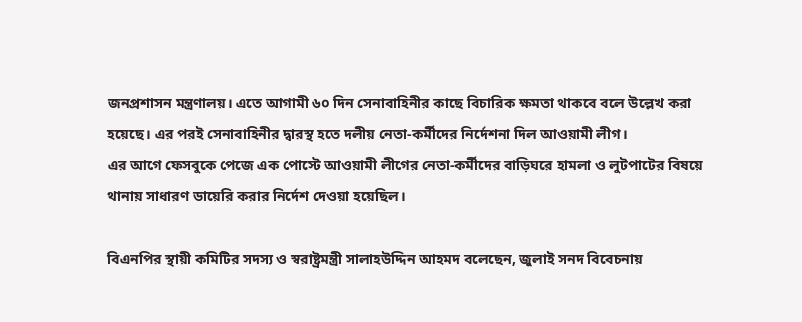জনপ্রশাসন মন্ত্রণালয়। এতে আগামী ৬০ দিন সেনাবাহিনীর কাছে বিচারিক ক্ষমতা থাকবে বলে উল্লেখ করা হয়েছে। এর পরই সেনাবাহিনীর দ্বারস্থ হতে দলীয় নেতা-কর্মীদের নির্দেশনা দিল আওয়ামী লীগ।
এর আগে ফেসবুকে পেজে এক পোস্টে আওয়ামী লীগের নেতা-কর্মীদের বাড়িঘরে হামলা ও লুটপাটের বিষয়ে থানায় সাধারণ ডায়েরি করার নির্দেশ দেওয়া হয়েছিল।

বিএনপির স্থায়ী কমিটির সদস্য ও স্বরাষ্ট্রমন্ত্রী সালাহউদ্দিন আহমদ বলেছেন, জুলাই সনদ বিবেচনায়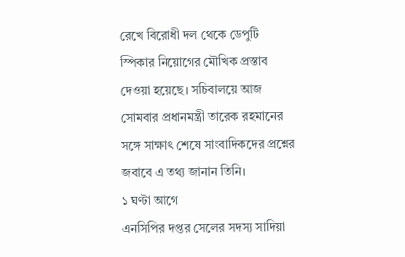রেখে বিরোধী দল থেকে ডেপুটি স্পিকার নিয়োগের মৌখিক প্রস্তাব দেওয়া হয়েছে। সচিবালয়ে আজ সোমবার প্রধানমন্ত্রী তারেক রহমানের সঙ্গে সাক্ষাৎ শেষে সাংবাদিকদের প্রশ্নের জবাবে এ তথ্য জানান তিনি।
১ ঘণ্টা আগে
এনসিপির দপ্তর সেলের সদস্য সাদিয়া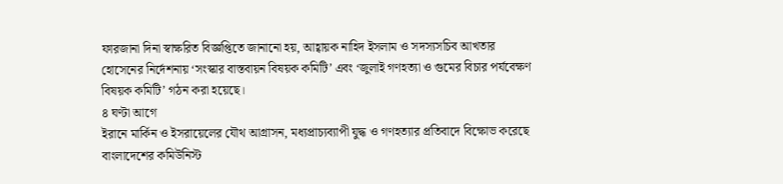ফারজানা দিনা স্বাক্ষরিত বিজ্ঞপ্তিতে জানানো হয়, আহ্বায়ক নাহিদ ইসলাম ও সদস্যসচিব আখতার হোসেনের নির্দেশনায় ‘সংস্কার বাস্তবায়ন বিষয়ক কমিটি’ এবং ‘জুলাই গণহত্যা ও গুমের বিচার পর্যবেক্ষণ বিষয়ক কমিটি’ গঠন করা হয়েছে।
৪ ঘণ্টা আগে
ইরানে মার্কিন ও ইসরায়েলের যৌথ আগ্রাসন, মধ্যপ্রাচ্যব্যাপী যুদ্ধ ও গণহত্যার প্রতিবাদে বিক্ষোভ করেছে বাংলাদেশের কমিউনিস্ট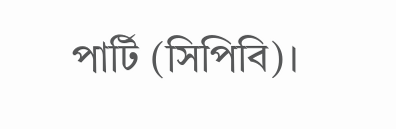পার্টি (সিপিবি)।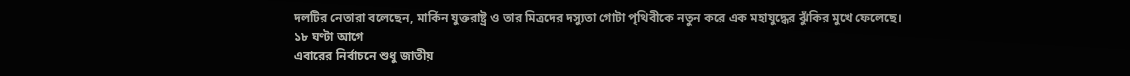দলটির নেতারা বলেছেন, মার্কিন যুক্তরাষ্ট্র ও তার মিত্রদের দস্যুতা গোটা পৃথিবীকে নতুন করে এক মহাযুদ্ধের ঝুঁকির মুখে ফেলেছে।
১৮ ঘণ্টা আগে
এবারের নির্বাচনে শুধু জাতীয়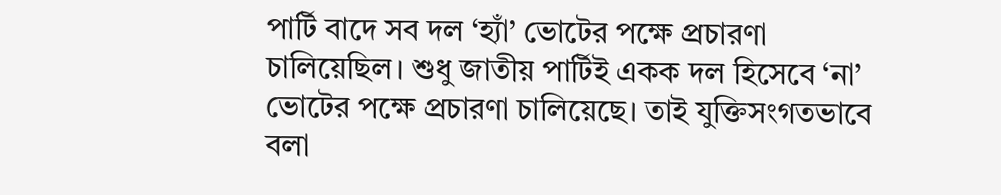পার্টি বাদে সব দল ‘হ্যাঁ’ ভোটের পক্ষে প্রচারণা চালিয়েছিল। শুধু জাতীয় পার্টিই একক দল হিসেবে ‘না’ ভোটের পক্ষে প্রচারণা চালিয়েছে। তাই যুক্তিসংগতভাবে বলা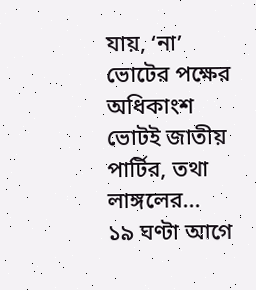যায়, ‘না’ ভোটের পক্ষের অধিকাংশ ভোটই জাতীয় পার্টির, তথা লাঙ্গলের...
১৯ ঘণ্টা আগে